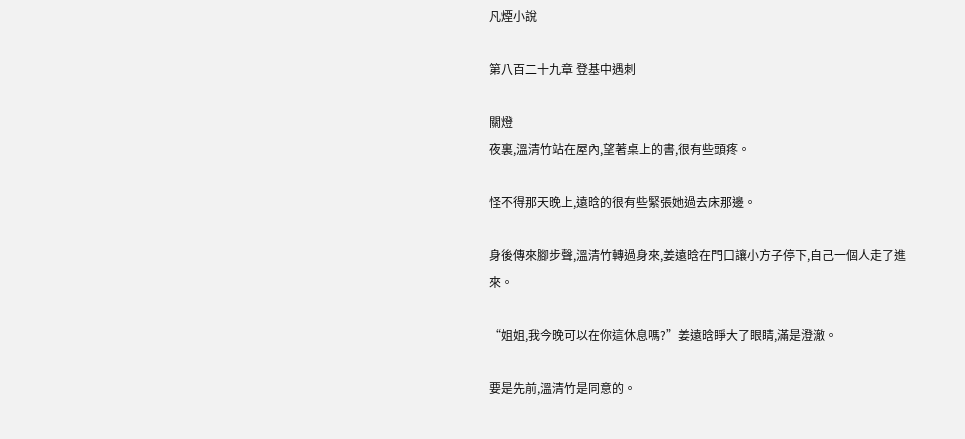凡煙小說

第八百二十九章 登基中遇刺

關燈
夜裏,溫清竹站在屋內,望著桌上的書,很有些頭疼。

怪不得那天晚上,遠晗的很有些緊張她過去床那邊。

身後傳來腳步聲,溫清竹轉過身來,姜遠晗在門口讓小方子停下,自己一個人走了進來。

“姐姐,我今晚可以在你這休息嗎?”姜遠晗睜大了眼睛,滿是澄澈。

要是先前,溫清竹是同意的。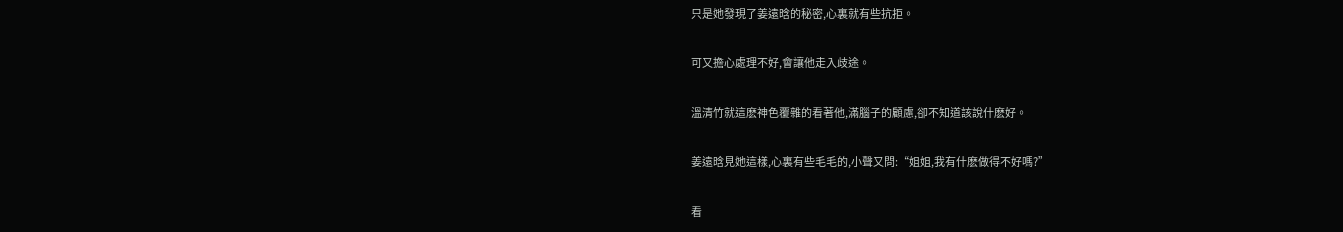只是她發現了姜遠晗的秘密,心裏就有些抗拒。

可又擔心處理不好,會讓他走入歧途。

溫清竹就這麽神色覆雜的看著他,滿腦子的顧慮,卻不知道該說什麽好。

姜遠晗見她這樣,心裏有些毛毛的,小聲又問:“姐姐,我有什麽做得不好嗎?”

看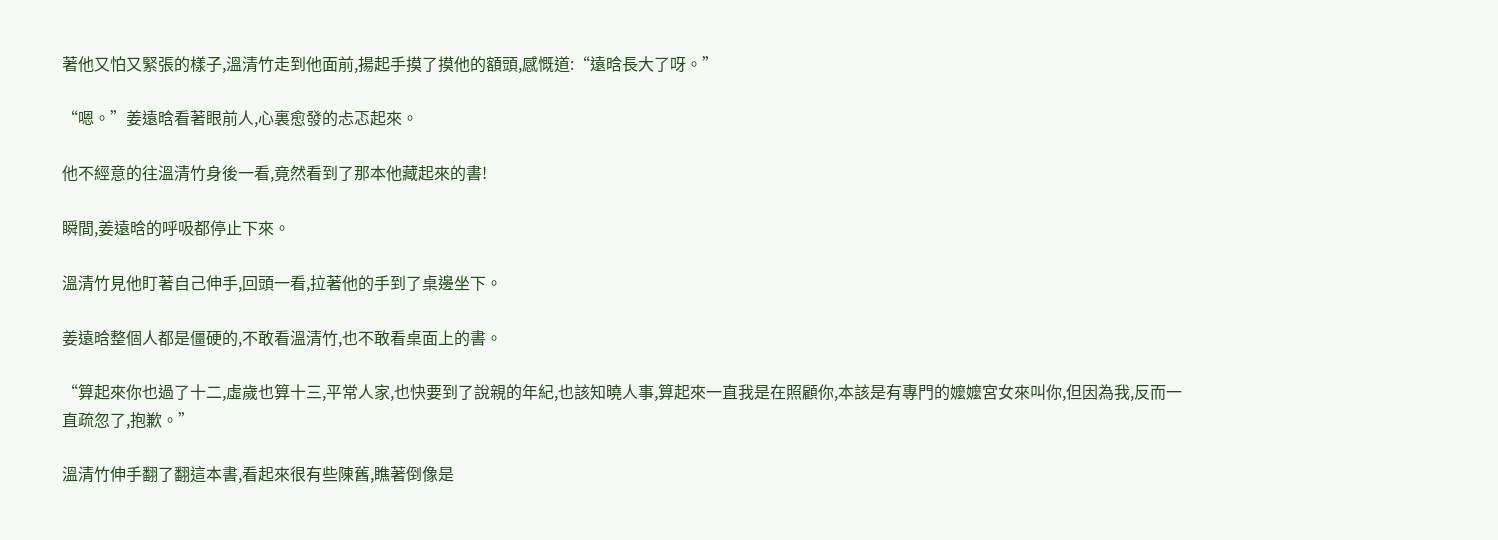著他又怕又緊張的樣子,溫清竹走到他面前,揚起手摸了摸他的額頭,感慨道:“遠晗長大了呀。”

“嗯。”姜遠晗看著眼前人,心裏愈發的忐忑起來。

他不經意的往溫清竹身後一看,竟然看到了那本他藏起來的書!

瞬間,姜遠晗的呼吸都停止下來。

溫清竹見他盯著自己伸手,回頭一看,拉著他的手到了桌邊坐下。

姜遠晗整個人都是僵硬的,不敢看溫清竹,也不敢看桌面上的書。

“算起來你也過了十二,虛歲也算十三,平常人家,也快要到了說親的年紀,也該知曉人事,算起來一直我是在照顧你,本該是有專門的嬤嬤宮女來叫你,但因為我,反而一直疏忽了,抱歉。”

溫清竹伸手翻了翻這本書,看起來很有些陳舊,瞧著倒像是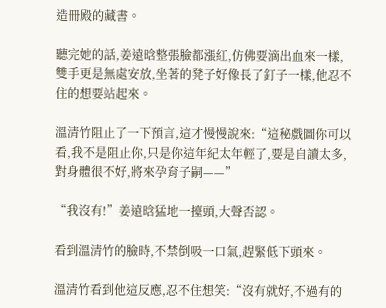造冊殿的藏書。

聽完她的話,姜遠晗整張臉都漲紅,仿佛要滴出血來一樣,雙手更是無處安放,坐著的凳子好像長了釘子一樣,他忍不住的想要站起來。

溫清竹阻止了一下預言,這才慢慢說來:“這秘戲圖你可以看,我不是阻止你,只是你這年紀太年輕了,要是自讀太多,對身體很不好,將來孕育子嗣——”

“我沒有!”姜遠晗猛地一擡頭,大聲否認。

看到溫清竹的臉時,不禁倒吸一口氣,趕緊低下頭來。

溫清竹看到他這反應,忍不住想笑:“沒有就好,不過有的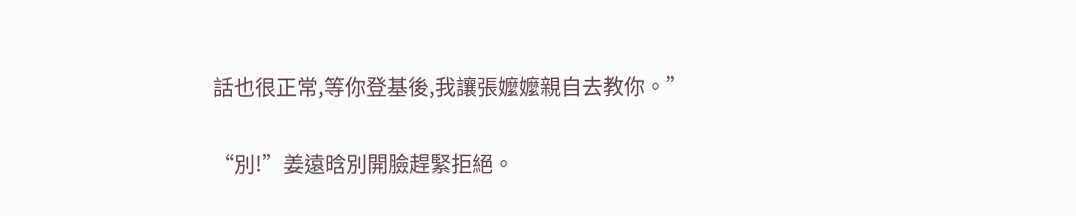話也很正常,等你登基後,我讓張嬤嬤親自去教你。”

“別!”姜遠晗別開臉趕緊拒絕。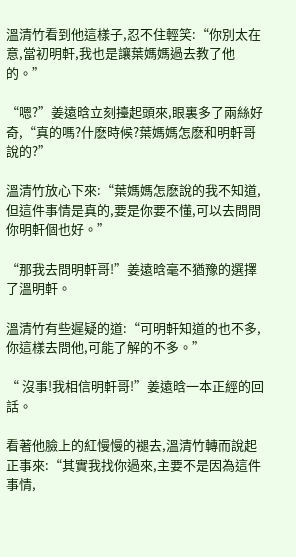溫清竹看到他這樣子,忍不住輕笑:“你別太在意,當初明軒,我也是讓葉媽媽過去教了他的。”

“嗯?”姜遠晗立刻擡起頭來,眼裏多了兩絲好奇,“真的嗎?什麽時候?葉媽媽怎麽和明軒哥說的?”

溫清竹放心下來:“葉媽媽怎麽說的我不知道,但這件事情是真的,要是你要不懂,可以去問問你明軒個也好。”

“那我去問明軒哥!”姜遠晗毫不猶豫的選擇了溫明軒。

溫清竹有些遲疑的道:“可明軒知道的也不多,你這樣去問他,可能了解的不多。”

“ 沒事!我相信明軒哥!”姜遠晗一本正經的回話。

看著他臉上的紅慢慢的褪去,溫清竹轉而說起正事來:“其實我找你過來,主要不是因為這件事情,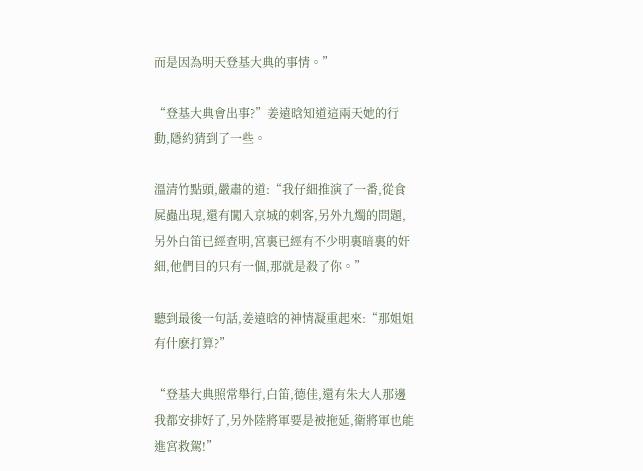而是因為明天登基大典的事情。”

“登基大典會出事?”姜遠晗知道這兩天她的行動,隱約猜到了一些。

溫清竹點頭,嚴肅的道:“我仔細推演了一番,從食屍蟲出現,還有闖入京城的刺客,另外九燭的問題,另外白笛已經查明,宮裏已經有不少明裏暗裏的奸細,他們目的只有一個,那就是殺了你。”

聽到最後一句話,姜遠晗的神情凝重起來:“那姐姐有什麽打算?”

“登基大典照常舉行,白笛,德佳,還有朱大人那邊我都安排好了,另外陸將軍要是被拖延,衛將軍也能進宮救駕!”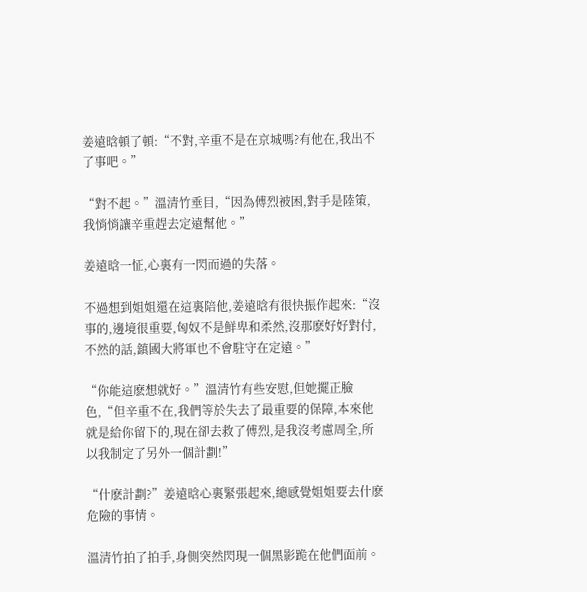姜遠晗頓了頓:“不對,辛重不是在京城嗎?有他在,我出不了事吧。”

“對不起。”溫清竹垂目,“因為傅烈被困,對手是陸策,我悄悄讓辛重趕去定遠幫他。”

姜遠晗一怔,心裏有一閃而過的失落。

不過想到姐姐還在這裏陪他,姜遠晗有很快振作起來:“沒事的,邊境很重要,匈奴不是鮮卑和柔然,沒那麽好好對付,不然的話,鎮國大將軍也不會駐守在定遠。”

“你能這麽想就好。”溫清竹有些安慰,但她擺正臉色,“但辛重不在,我們等於失去了最重要的保障,本來他就是給你留下的,現在卻去救了傅烈,是我沒考慮周全,所以我制定了另外一個計劃!”

“什麽計劃?”姜遠晗心裏緊張起來,總感覺姐姐要去什麽危險的事情。

溫清竹拍了拍手,身側突然閃現一個黑影跪在他們面前。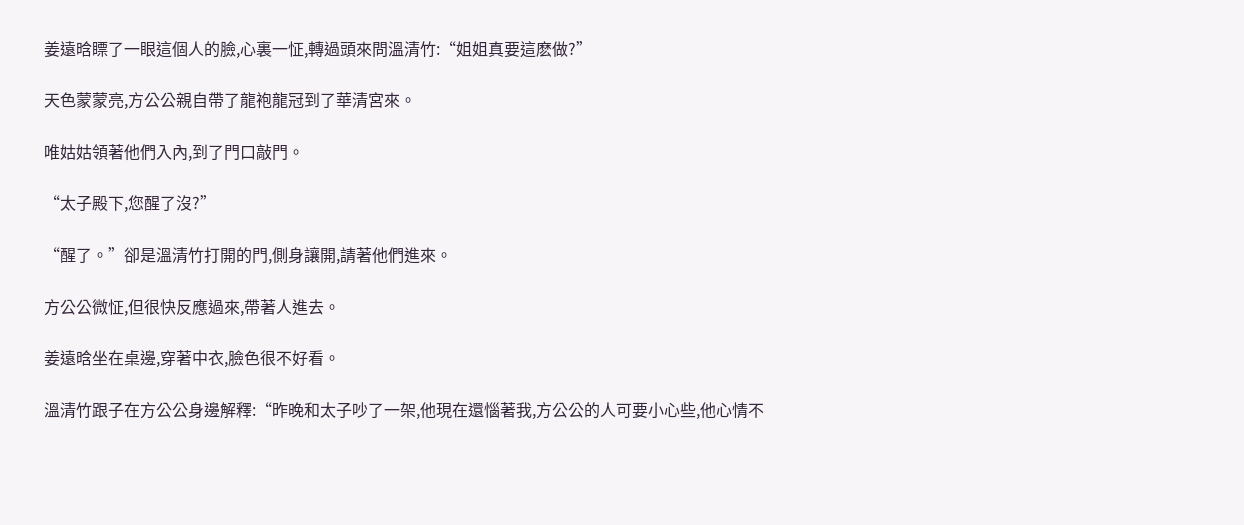姜遠晗瞟了一眼這個人的臉,心裏一怔,轉過頭來問溫清竹:“姐姐真要這麽做?”

天色蒙蒙亮,方公公親自帶了龍袍龍冠到了華清宮來。

唯姑姑領著他們入內,到了門口敲門。

“太子殿下,您醒了沒?”

“醒了。”卻是溫清竹打開的門,側身讓開,請著他們進來。

方公公微怔,但很快反應過來,帶著人進去。

姜遠晗坐在桌邊,穿著中衣,臉色很不好看。

溫清竹跟子在方公公身邊解釋:“昨晚和太子吵了一架,他現在還惱著我,方公公的人可要小心些,他心情不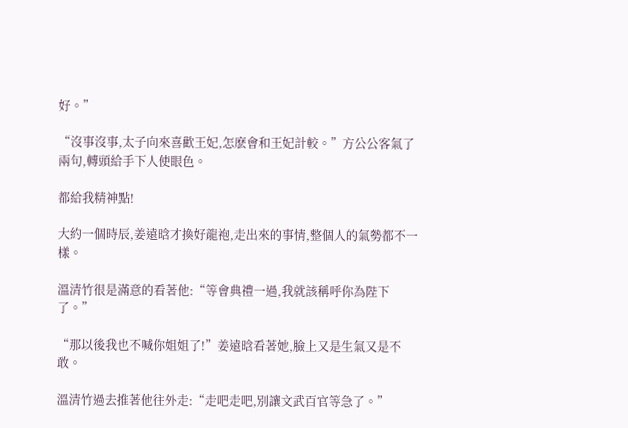好。”

“沒事沒事,太子向來喜歡王妃,怎麽會和王妃計較。”方公公客氣了兩句,轉頭給手下人使眼色。

都給我精神點!

大約一個時辰,姜遠晗才換好龍袍,走出來的事情,整個人的氣勢都不一樣。

溫清竹很是滿意的看著他:“等會典禮一過,我就該稱呼你為陛下了。”

“那以後我也不喊你姐姐了!”姜遠晗看著她,臉上又是生氣又是不敢。

溫清竹過去推著他往外走:“走吧走吧,別讓文武百官等急了。”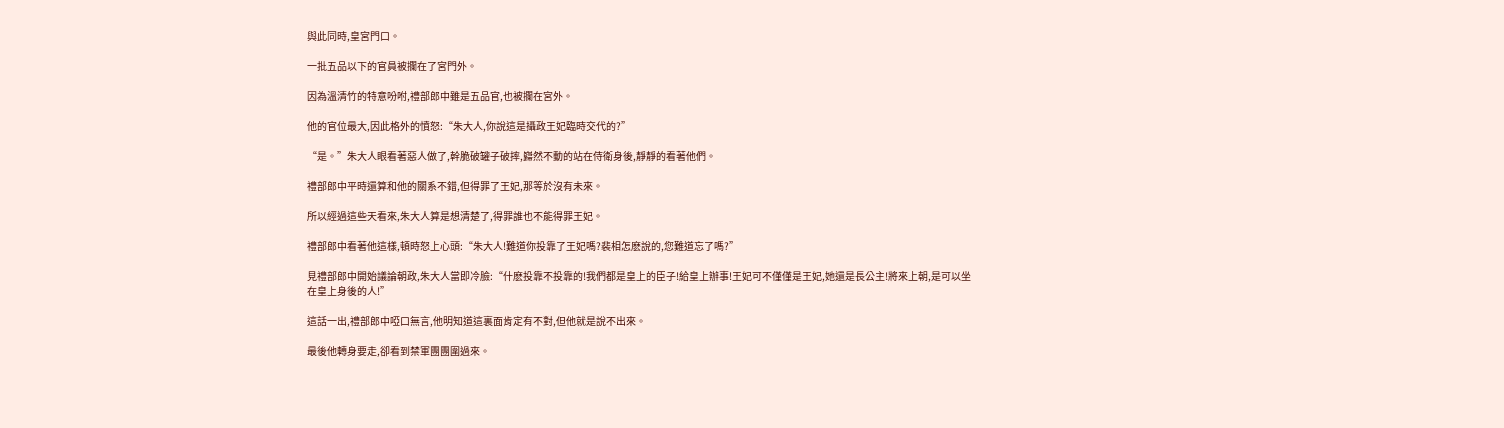與此同時,皇宮門口。

一批五品以下的官員被攔在了宮門外。

因為溫清竹的特意吩咐,禮部郎中雖是五品官,也被攔在宮外。

他的官位最大,因此格外的憤怒:“朱大人,你說這是攝政王妃臨時交代的?”

“是。”朱大人眼看著惡人做了,幹脆破罐子破摔,巋然不動的站在侍衛身後,靜靜的看著他們。

禮部郎中平時還算和他的關系不錯,但得罪了王妃,那等於沒有未來。

所以經過這些天看來,朱大人算是想清楚了,得罪誰也不能得罪王妃。

禮部郎中看著他這樣,頓時怒上心頭:“朱大人!難道你投靠了王妃嗎?裴相怎麽說的,您難道忘了嗎?”

見禮部郎中開始議論朝政,朱大人當即冷臉:“什麽投靠不投靠的!我們都是皇上的臣子!給皇上辦事!王妃可不僅僅是王妃,她還是長公主!將來上朝,是可以坐在皇上身後的人!”

這話一出,禮部郎中啞口無言,他明知道這裏面肯定有不對,但他就是說不出來。

最後他轉身要走,卻看到禁軍團團圍過來。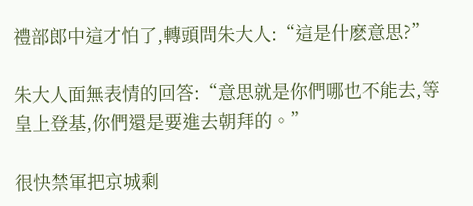禮部郎中這才怕了,轉頭問朱大人:“這是什麽意思?”

朱大人面無表情的回答:“意思就是你們哪也不能去,等皇上登基,你們還是要進去朝拜的。”

很快禁軍把京城剩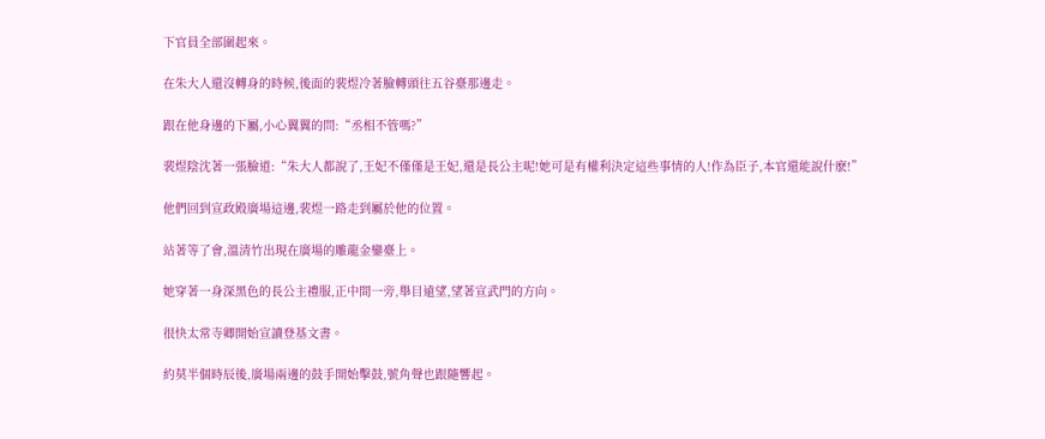下官員全部圍起來。

在朱大人還沒轉身的時候,後面的裴煜冷著臉轉頭往五谷臺那邊走。

跟在他身邊的下屬,小心翼翼的問:“丞相不管嗎?”

裴煜陰沈著一張臉道:“朱大人都說了,王妃不僅僅是王妃,還是長公主呢!她可是有權利決定這些事情的人!作為臣子,本官還能說什麽!”

他們回到宣政殿廣場這邊,裴煜一路走到屬於他的位置。

站著等了會,溫清竹出現在廣場的雕龍金鑾臺上。

她穿著一身深黑色的長公主禮服,正中間一旁,舉目遠望,望著宣武門的方向。

很快太常寺卿開始宣讀登基文書。

約莫半個時辰後,廣場兩邊的鼓手開始擊鼓,號角聲也跟隨響起。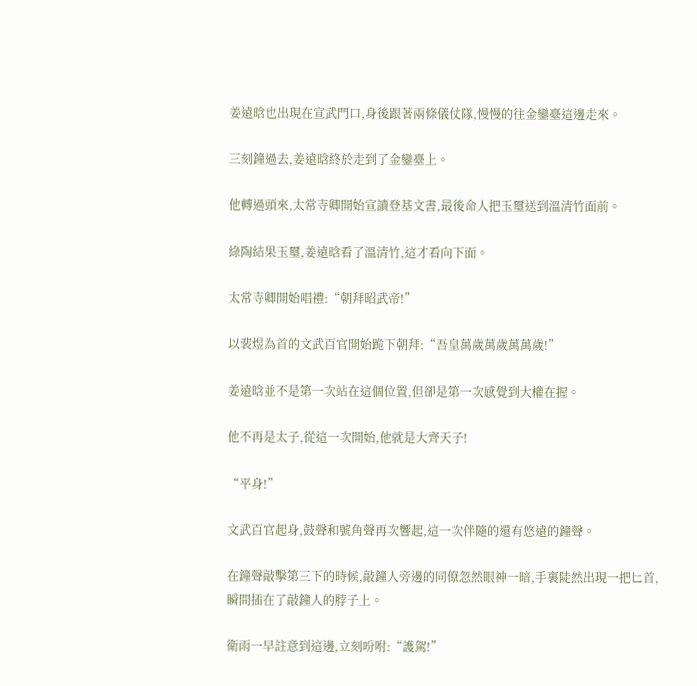姜遠晗也出現在宣武門口,身後跟著兩條儀仗隊,慢慢的往金鑾臺這邊走來。

三刻鐘過去,姜遠晗終於走到了金鑾臺上。

他轉過頭來,太常寺卿開始宣讀登基文書,最後命人把玉璽送到溫清竹面前。

綠陶結果玉璽,姜遠晗看了溫清竹,這才看向下面。

太常寺卿開始唱禮:“朝拜昭武帝!”

以裴煜為首的文武百官開始跪下朝拜:“吾皇萬歲萬歲萬萬歲!”

姜遠晗並不是第一次站在這個位置,但卻是第一次感覺到大權在握。

他不再是太子,從這一次開始,他就是大齊天子!

“平身!”

文武百官起身,鼓聲和號角聲再次響起,這一次伴隨的還有悠遠的鐘聲。

在鐘聲敲擊第三下的時候,敲鐘人旁邊的同僚忽然眼神一暗,手裏陡然出現一把匕首,瞬間插在了敲鐘人的脖子上。

衛雨一早註意到這邊,立刻吩咐:“護駕!”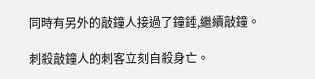同時有另外的敲鐘人接過了鐘錘,繼續敲鐘。

刺殺敲鐘人的刺客立刻自殺身亡。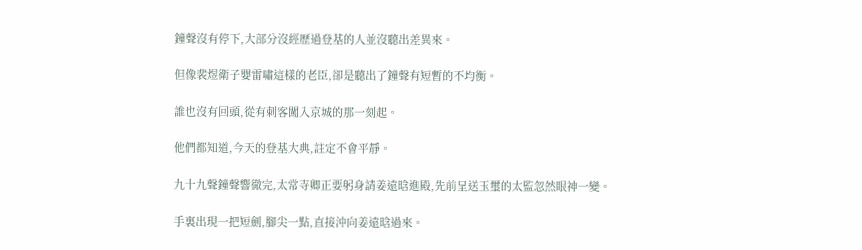鐘聲沒有停下,大部分沒經歷過登基的人並沒聽出差異來。

但像裴煜衛子嬰雷嘯這樣的老臣,卻是聽出了鐘聲有短暫的不均衡。

誰也沒有回頭,從有刺客闖入京城的那一刻起。

他們都知道,今天的登基大典,註定不會平靜。

九十九聲鐘聲響徹完,太常寺卿正要躬身請姜遠晗進殿,先前呈送玉璽的太監忽然眼神一變。

手裏出現一把短劍,腳尖一點,直接沖向姜遠晗過來。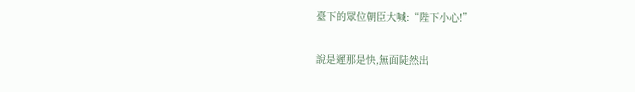臺下的眾位朝臣大喊:“陛下小心!”

說是遲那是快,無面陡然出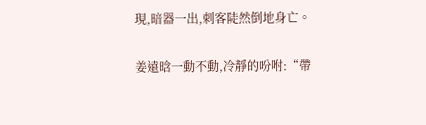現,暗器一出,刺客陡然倒地身亡。

姜遠晗一動不動,冷靜的吩咐:“帶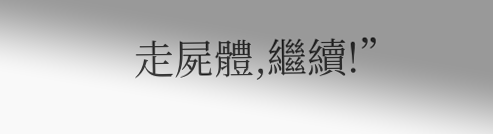走屍體,繼續!”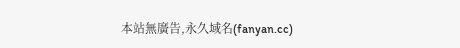本站無廣告,永久域名(fanyan.cc)